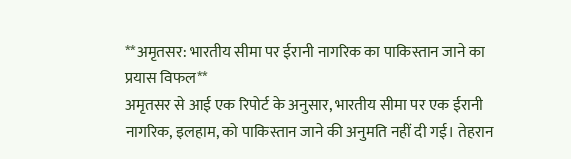**अमृतसर: भारतीय सीमा पर ईरानी नागरिक का पाकिस्तान जाने का प्रयास विफल**
अमृतसर से आई एक रिपोर्ट के अनुसार, भारतीय सीमा पर एक ईरानी नागरिक, इलहाम, को पाकिस्तान जाने की अनुमति नहीं दी गई। तेहरान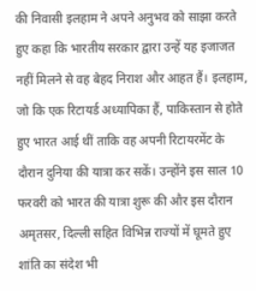की निवासी इलहाम ने अपने अनुभव को साझा करते हुए कहा कि भारतीय सरकार द्वारा उन्हें यह इजाजत नहीं मिलने से वह बेहद निराश और आहत हैं। इलहाम, जो कि एक रिटायर्ड अध्यापिका हैं, पाकिस्तान से होते हुए भारत आई थीं ताकि वह अपनी रिटायरमेंट के दौरान दुनिया की यात्रा कर सकें। उन्होंने इस साल 10 फरवरी को भारत की यात्रा शुरू की और इस दौरान अमृतसर, दिल्ली सहित विभिन्न राज्यों में घूमते हुए शांति का संदेश भी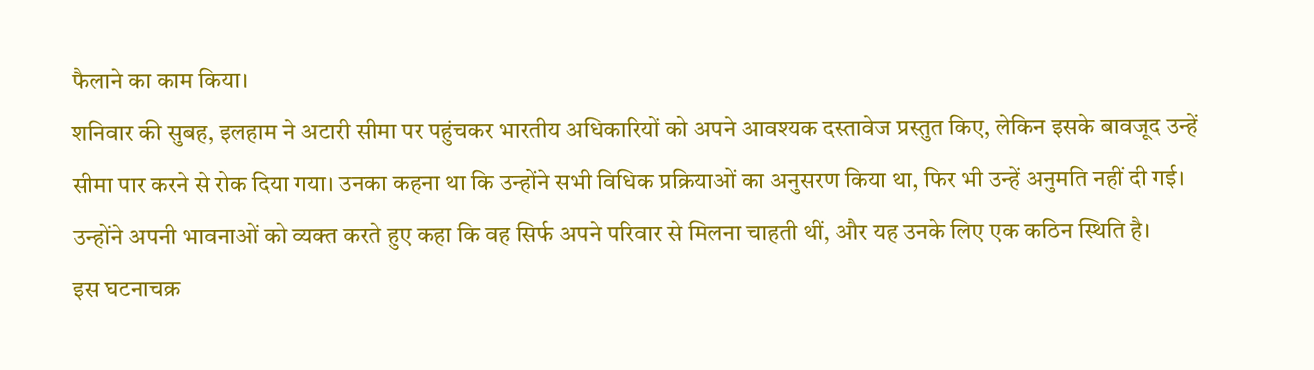फैलाने का काम किया।
शनिवार की सुबह, इलहाम ने अटारी सीमा पर पहुंचकर भारतीय अधिकारियों को अपने आवश्यक दस्तावेज प्रस्तुत किए, लेकिन इसके बावजूद उन्हें सीमा पार करने से रोक दिया गया। उनका कहना था कि उन्होंने सभी विधिक प्रक्रियाओं का अनुसरण किया था, फिर भी उन्हें अनुमति नहीं दी गई। उन्होंने अपनी भावनाओं को व्यक्त करते हुए कहा कि वह सिर्फ अपने परिवार से मिलना चाहती थीं, और यह उनके लिए एक कठिन स्थिति है।
इस घटनाचक्र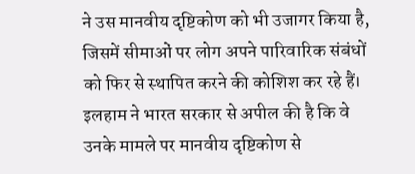ने उस मानवीय दृष्टिकोण को भी उजागर किया है, जिसमें सीमाओं पर लोग अपने पारिवारिक संबंधों को फिर से स्थापित करने की कोशिश कर रहे हैं। इलहाम ने भारत सरकार से अपील की है कि वे उनके मामले पर मानवीय दृष्टिकोण से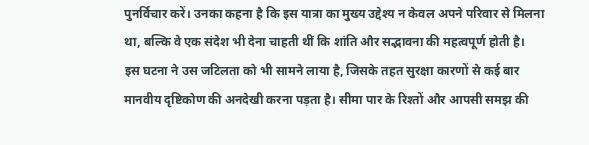पुनर्विचार करें। उनका कहना है कि इस यात्रा का मुख्य उद्देश्य न केवल अपने परिवार से मिलना था, बल्कि वे एक संदेश भी देना चाहती थीं कि शांति और सद्भावना की महत्वपूर्ण होती है।
इस घटना ने उस जटिलता को भी सामने लाया है, जिसके तहत सुरक्षा कारणों से कई बार मानवीय दृष्टिकोण की अनदेखी करना पड़ता है। सीमा पार के रिश्तों और आपसी समझ की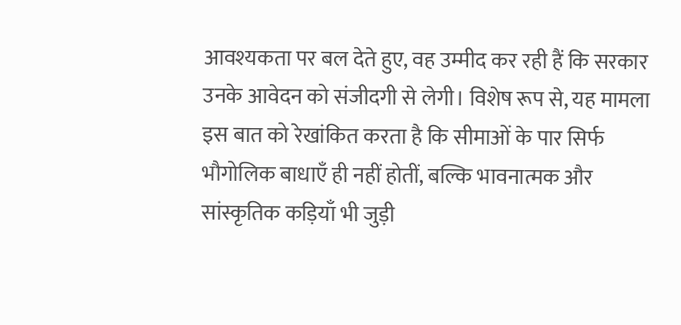आवश्यकता पर बल देते हुए, वह उम्मीद कर रही हैं कि सरकार उनके आवेदन को संजीदगी से लेगी। विशेष रूप से, यह मामला इस बात को रेखांकित करता है कि सीमाओं के पार सिर्फ भौगोलिक बाधाएँ ही नहीं होतीं, बल्कि भावनात्मक और सांस्कृतिक कड़ियाँ भी जुड़ी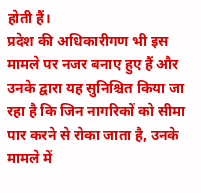होती हैं।
प्रदेश की अधिकारीगण भी इस मामले पर नजर बनाए हुए हैं और उनके द्वारा यह सुनिश्चित किया जा रहा है कि जिन नागरिकों को सीमा पार करने से रोका जाता है, उनके मामले में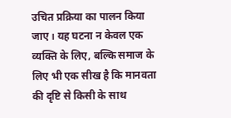उचित प्रक्रिया का पालन किया जाए। यह घटना न केवल एक व्यक्ति के लिए, बल्कि समाज के लिए भी एक सीख है कि मानवता की दृष्टि से किसी के साथ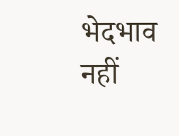भेदभाव नहीं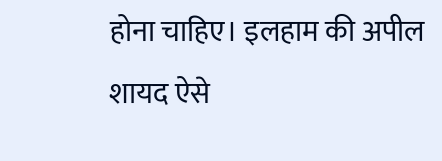होना चाहिए। इलहाम की अपील शायद ऐसे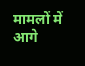मामलों में आगे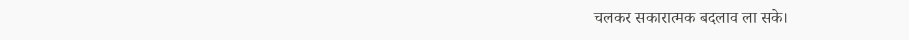चलकर सकारात्मक बदलाव ला सके।